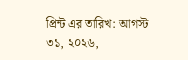প্রিন্ট এর তারিখ: আগস্ট ৩১, ২০২৬,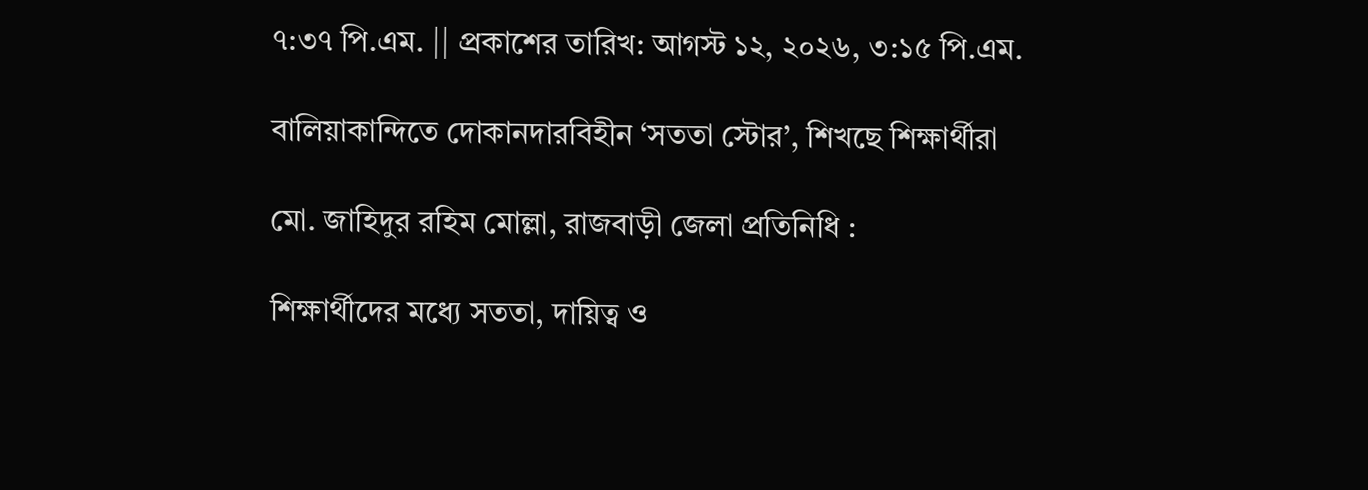৭:৩৭ পি.এম. || প্রকাশের তারিখ: আগস্ট ১২, ২০২৬, ৩:১৫ পি.এম.

বালিয়াকান্দিতে দোকানদারবিহীন ‘সততা স্টোর’, শিখছে শিক্ষার্থীরা

মো. জাহিদুর রহিম মোল্লা, রাজবাড়ী জেলা প্রতিনিধি :

শিক্ষার্থীদের মধ্যে সততা, দায়িত্ব ও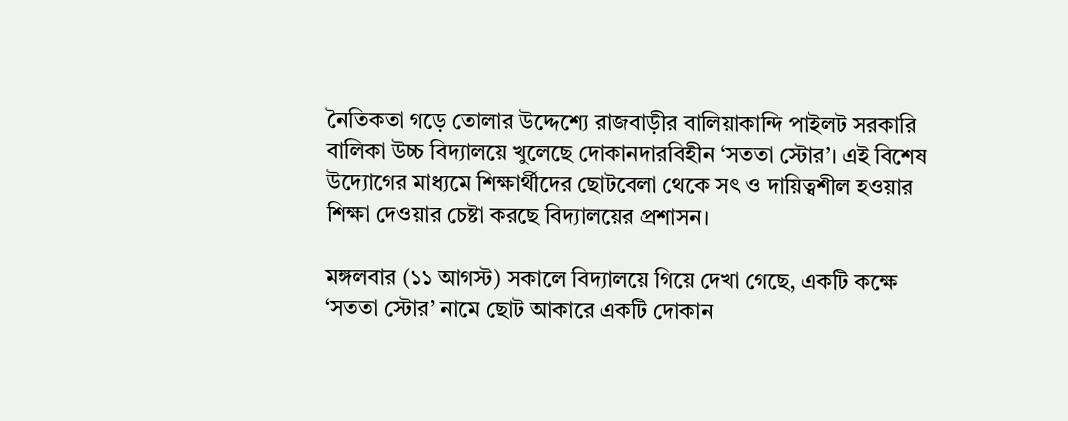নৈতিকতা গড়ে তোলার উদ্দেশ্যে রাজবাড়ীর বালিয়াকান্দি পাইলট সরকারি বালিকা উচ্চ বিদ্যালয়ে খুলেছে দোকানদারবিহীন ‘সততা স্টোর’। এই বিশেষ উদ্যোগের মাধ্যমে শিক্ষার্থীদের ছোটবেলা থেকে সৎ ও দায়িত্বশীল হওয়ার শিক্ষা দেওয়ার চেষ্টা করছে বিদ্যালয়ের প্রশাসন।

মঙ্গলবার (১১ আগস্ট) সকালে বিদ্যালয়ে গিয়ে দেখা গেছে, একটি কক্ষে ‘সততা স্টোর’ নামে ছোট আকারে একটি দোকান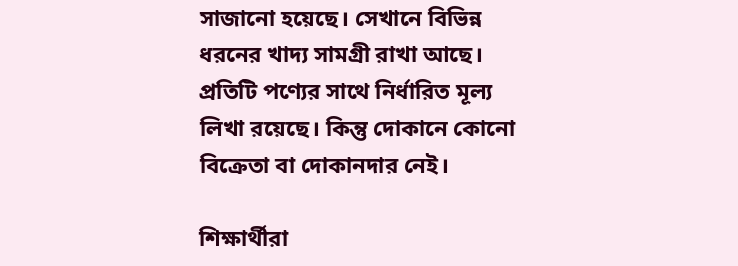সাজানো হয়েছে। সেখানে বিভিন্ন ধরনের খাদ্য সামগ্রী রাখা আছে। প্রতিটি পণ্যের সাথে নির্ধারিত মূল্য লিখা রয়েছে। কিন্তু দোকানে কোনো বিক্রেতা বা দোকানদার নেই।

শিক্ষার্থীরা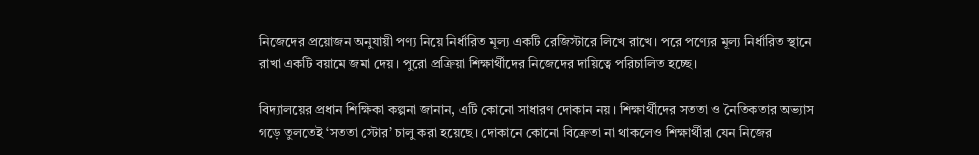নিজেদের প্রয়োজন অনুযায়ী পণ্য নিয়ে নির্ধারিত মূল্য একটি রেজিস্টারে লিখে রাখে। পরে পণ্যের মূল্য নির্ধারিত স্থানে রাখা একটি বয়ামে জমা দেয়। পুরো প্রক্রিয়া শিক্ষার্থীদের নিজেদের দায়িত্বে পরিচালিত হচ্ছে।

বিদ্যালয়ের প্রধান শিক্ষিকা কল্পনা জানান, এটি কোনো সাধারণ দোকান নয়। শিক্ষার্থীদের সততা ও নৈতিকতার অভ্যাস গড়ে তুলতেই ‘সততা স্টোর’ চালু করা হয়েছে। দোকানে কোনো বিক্রেতা না থাকলেও শিক্ষার্থীরা যেন নিজের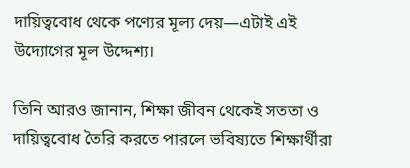দায়িত্ববোধ থেকে পণ্যের মূল্য দেয়—এটাই এই উদ্যোগের মূল উদ্দেশ্য।

তিনি আরও জানান, শিক্ষা জীবন থেকেই সততা ও দায়িত্ববোধ তৈরি করতে পারলে ভবিষ্যতে শিক্ষার্থীরা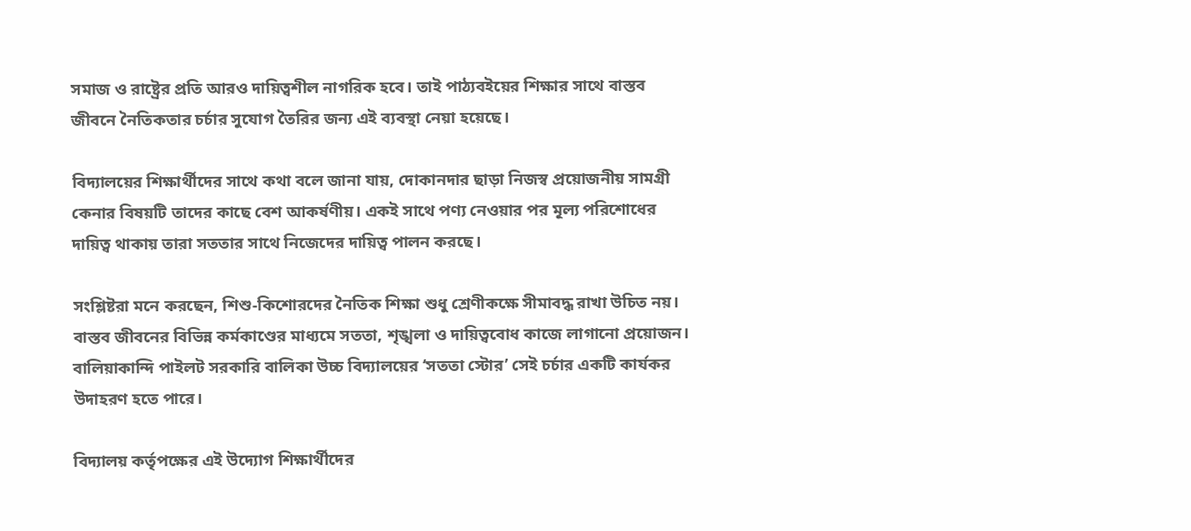সমাজ ও রাষ্ট্রের প্রতি আরও দায়িত্বশীল নাগরিক হবে। তাই পাঠ্যবইয়ের শিক্ষার সাথে বাস্তব জীবনে নৈতিকতার চর্চার সুযোগ তৈরির জন্য এই ব্যবস্থা নেয়া হয়েছে।

বিদ্যালয়ের শিক্ষার্থীদের সাথে কথা বলে জানা যায়, দোকানদার ছাড়া নিজস্ব প্রয়োজনীয় সামগ্রী কেনার বিষয়টি তাদের কাছে বেশ আকর্ষণীয়। একই সাথে পণ্য নেওয়ার পর মূল্য পরিশোধের দায়িত্ব থাকায় তারা সততার সাথে নিজেদের দায়িত্ব পালন করছে।

সংশ্লিষ্টরা মনে করছেন, শিশু-কিশোরদের নৈতিক শিক্ষা শুধু শ্রেণীকক্ষে সীমাবদ্ধ রাখা উচিত নয়। বাস্তব জীবনের বিভিন্ন কর্মকাণ্ডের মাধ্যমে সততা, শৃঙ্খলা ও দায়িত্ববোধ কাজে লাগানো প্রয়োজন। বালিয়াকান্দি পাইলট সরকারি বালিকা উচ্চ বিদ্যালয়ের ‘সততা স্টোর’ সেই চর্চার একটি কার্যকর উদাহরণ হতে পারে।

বিদ্যালয় কর্তৃপক্ষের এই উদ্যোগ শিক্ষার্থীদের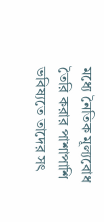মধ্যে নৈতিক মূল্যবোধ তৈরি করার পাশাপাশি ভবিষ্যতে তাদের সৎ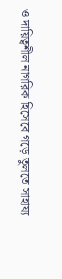ও দায়িত্বশীল নাগরিক হিসেবে গড়ে তুলতে সাহায্য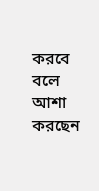করবে বলে আশা করছেন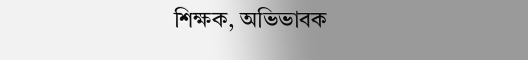শিক্ষক, অভিভাবক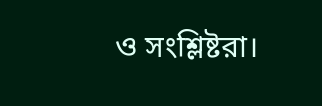ও সংশ্লিষ্টরা।